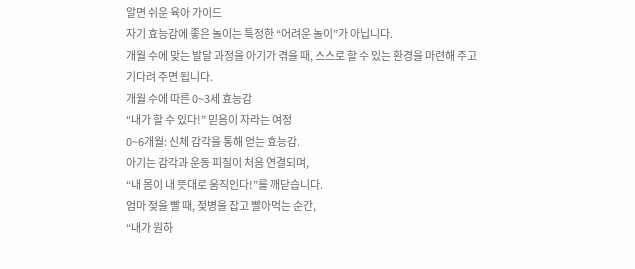알면 쉬운 육아 가이드
자기 효능감에 좋은 놀이는 특정한 “어려운 놀이”가 아닙니다.
개월 수에 맞는 발달 과정을 아기가 겪을 때, 스스로 할 수 있는 환경을 마련해 주고 기다려 주면 됩니다.
개월 수에 따른 0~3세 효능감
“내가 할 수 있다!” 믿음이 자라는 여정
0~6개월: 신체 감각을 통해 얻는 효능감.
아기는 감각과 운동 피질이 처음 연결되며,
“내 몸이 내 뜻대로 움직인다!”를 깨닫습니다.
엄마 젖을 빨 때, 젖병을 잡고 빨아먹는 순간,
“내가 원하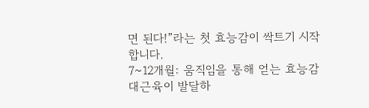면 된다!”라는 첫 효능감이 싹트기 시작합니다.
7~12개월: 움직임을 통해 얻는 효능감
대근육이 발달하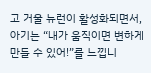고 거울 뉴런이 활성화되면서,
아기는 “내가 움직이면 변하게 만들 수 있어!”를 느낍니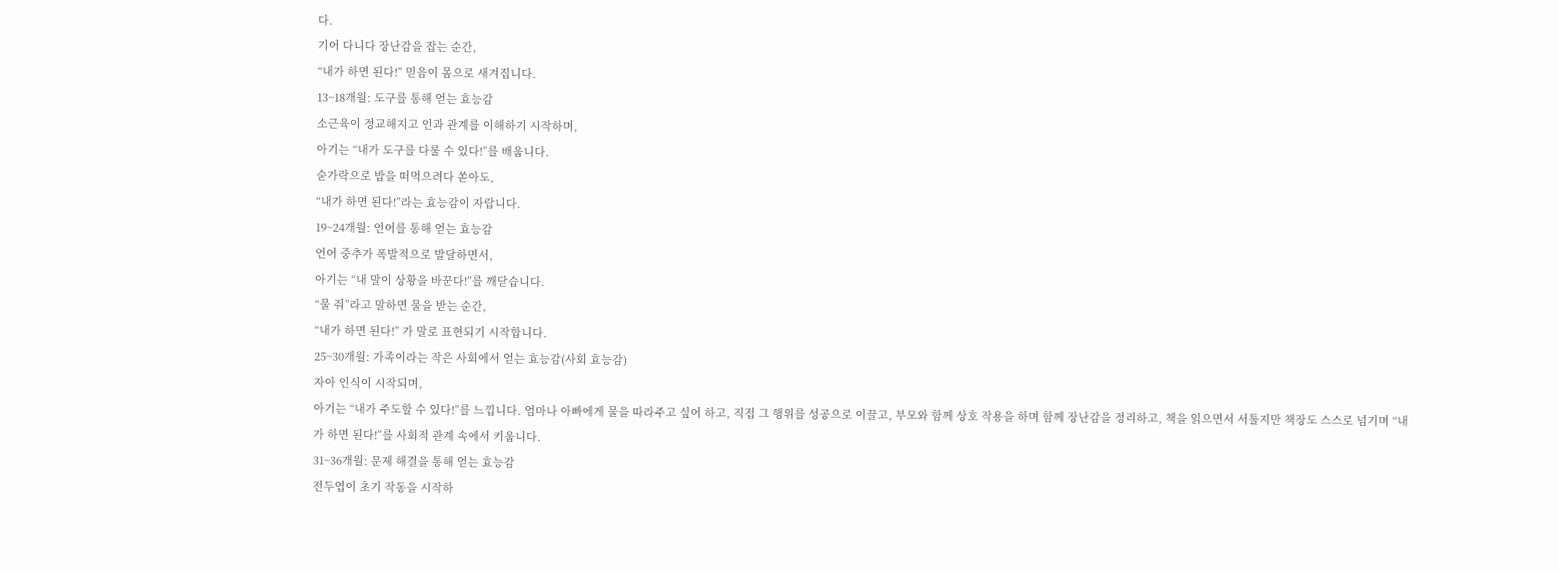다.
기어 다니다 장난감을 잡는 순간,
“내가 하면 된다!” 믿음이 몸으로 새겨집니다.
13~18개월: 도구를 통해 얻는 효능감
소근육이 정교해지고 인과 관계를 이해하기 시작하며,
아기는 “내가 도구를 다룰 수 있다!”를 배웁니다.
숟가락으로 밥을 떠먹으려다 쏟아도,
“내가 하면 된다!”라는 효능감이 자랍니다.
19~24개월: 언어를 통해 얻는 효능감
언어 중추가 폭발적으로 발달하면서,
아기는 “내 말이 상황을 바꾼다!”를 깨닫습니다.
“물 줘”라고 말하면 물을 받는 순간,
“내가 하면 된다!” 가 말로 표현되기 시작합니다.
25~30개월: 가족이라는 작은 사회에서 얻는 효능감(사회 효능감)
자아 인식이 시작되며,
아기는 “내가 주도할 수 있다!”를 느낍니다. 엄마나 아빠에게 물을 따라주고 싶어 하고, 직접 그 행위를 성공으로 이끌고, 부모와 함께 상호 작용을 하며 함께 장난감을 정리하고, 책을 읽으면서 서툴지만 책장도 스스로 넘기며 “내가 하면 된다!”를 사회적 관계 속에서 키웁니다.
31~36개월: 문제 해결을 통해 얻는 효능감
전두엽이 초기 작동을 시작하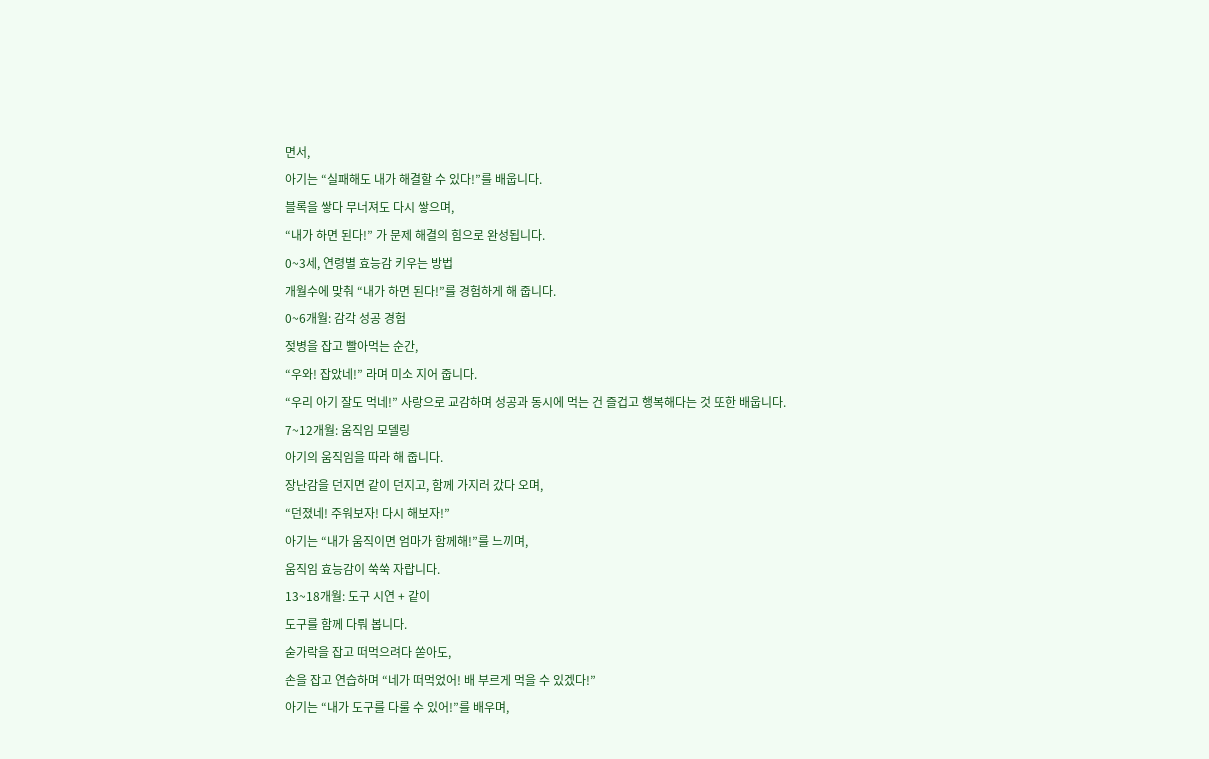면서,
아기는 “실패해도 내가 해결할 수 있다!”를 배웁니다.
블록을 쌓다 무너져도 다시 쌓으며,
“내가 하면 된다!” 가 문제 해결의 힘으로 완성됩니다.
0~3세, 연령별 효능감 키우는 방법
개월수에 맞춰 “내가 하면 된다!”를 경험하게 해 줍니다.
0~6개월: 감각 성공 경험
젖병을 잡고 빨아먹는 순간,
“우와! 잡았네!” 라며 미소 지어 줍니다.
“우리 아기 잘도 먹네!” 사랑으로 교감하며 성공과 동시에 먹는 건 즐겁고 행복해다는 것 또한 배웁니다.
7~12개월: 움직임 모델링
아기의 움직임을 따라 해 줍니다.
장난감을 던지면 같이 던지고, 함께 가지러 갔다 오며,
“던졌네! 주워보자! 다시 해보자!”
아기는 “내가 움직이면 엄마가 함께해!”를 느끼며,
움직임 효능감이 쑥쑥 자랍니다.
13~18개월: 도구 시연 + 같이
도구를 함께 다뤄 봅니다.
숟가락을 잡고 떠먹으려다 쏟아도,
손을 잡고 연습하며 “네가 떠먹었어! 배 부르게 먹을 수 있겠다!”
아기는 “내가 도구를 다룰 수 있어!”를 배우며,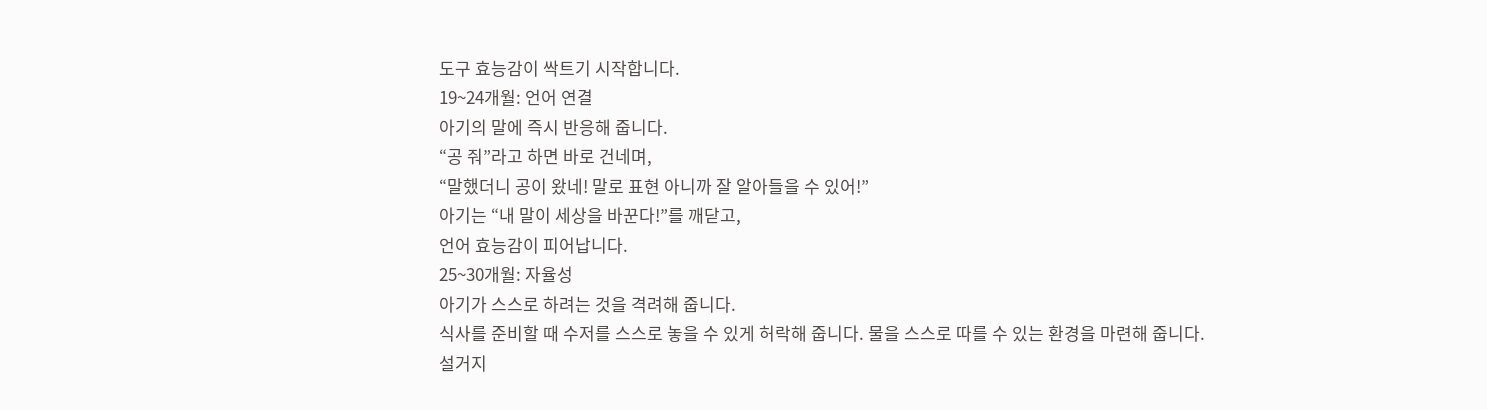도구 효능감이 싹트기 시작합니다.
19~24개월: 언어 연결
아기의 말에 즉시 반응해 줍니다.
“공 줘”라고 하면 바로 건네며,
“말했더니 공이 왔네! 말로 표현 아니까 잘 알아들을 수 있어!”
아기는 “내 말이 세상을 바꾼다!”를 깨닫고,
언어 효능감이 피어납니다.
25~30개월: 자율성
아기가 스스로 하려는 것을 격려해 줍니다.
식사를 준비할 때 수저를 스스로 놓을 수 있게 허락해 줍니다. 물을 스스로 따를 수 있는 환경을 마련해 줍니다. 설거지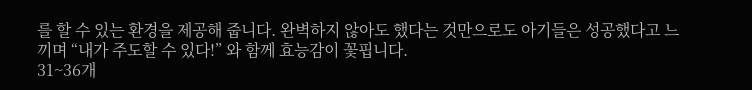를 할 수 있는 환경을 제공해 줍니다. 완벽하지 않아도 했다는 것만으로도 아기들은 성공했다고 느끼며 “내가 주도할 수 있다!” 와 함께 효능감이 꽃핍니다.
31~36개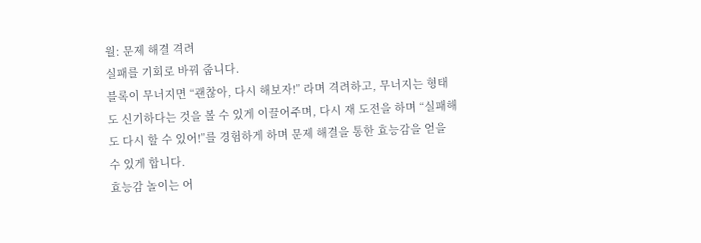월: 문제 해결 격려
실패를 기회로 바꿔 줍니다.
블록이 무너지면 “괜찮아, 다시 해보자!” 라며 격려하고, 무너지는 형태도 신기하다는 것을 볼 수 있게 이끌어주며, 다시 재 도전을 하며 “실패해도 다시 할 수 있어!”를 경험하게 하며 문제 해결을 통한 효능감을 얻을 수 있게 합니다.
효능감 놀이는 어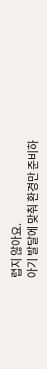렵지 않아요.
아기 발달에 맞춰 환경만 준비하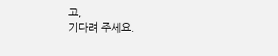고,
기다려 주세요.